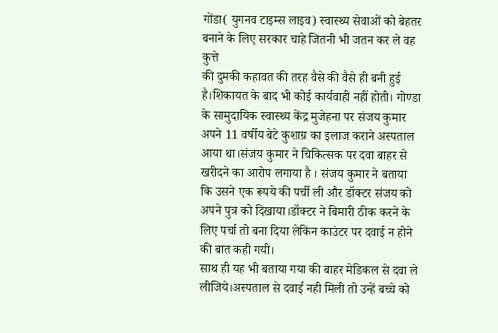गोंडा( युगनव टाइम्स लाइव) स्वास्थ्य सेवाओं को बेहतर बनाने के लिए सरकार चाहे जितनी भी जतन कर ले वह कुत्ते
की दुमकी कहावत की तरह वैसे की वैसे ही बनी हुई है।शिकायत के बाद भी कोई कार्यवाही नहीं होती। गोण्डा के सामुदायिक स्वास्थ्य केंद्र मुजेहना पर संजय कुमार अपने 11 वर्षीय बेटे कुशाग्र का इलाज कराने अस्पताल आया था।संजय कुमार ने चिकित्सक पर दवा बाहर से खरीदने का आरोप लगाया है । संजय कुमार ने बताया कि उसने एक रूपये की पर्ची ली और डॉक्टर संजय को अपने पुत्र को दिखाया।डॉक्टर ने बिमारी ठीक करने के लिए पर्चा तो बना दिया लेकिन काउंटर पर दवाई न होने की बात कही गयी।
साथ ही यह भी बताया गया की बाहर मेडिकल से दवा ले लीजिये।अस्पताल से दवाई नही मिली तो उन्हें बच्चे को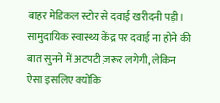बाहर मेडिकल स्टोर से दवाई खरीदनी पड़ी। सामुदायिक स्वास्थ्य केंद्र पर दवाई ना होने की बात सुनने में अटपटी ज़रूर लगेगी, लेकिन ऐसा इसलिए क्योंकि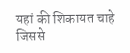यहां की शिकायत चाहे जिससे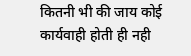कितनी भी की जाय कोई कार्यवाही होती ही नही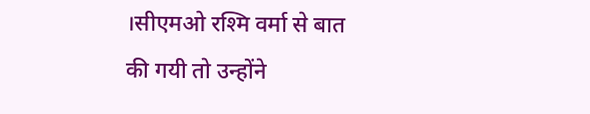।सीएमओ रश्मि वर्मा से बात की गयी तो उन्होंने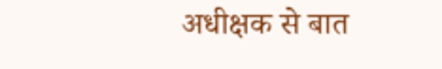अधीक्षक से बात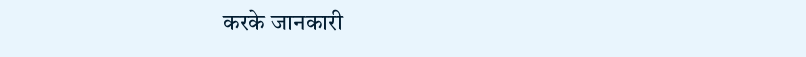करके जानकारी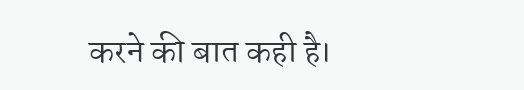करने की बात कही है।